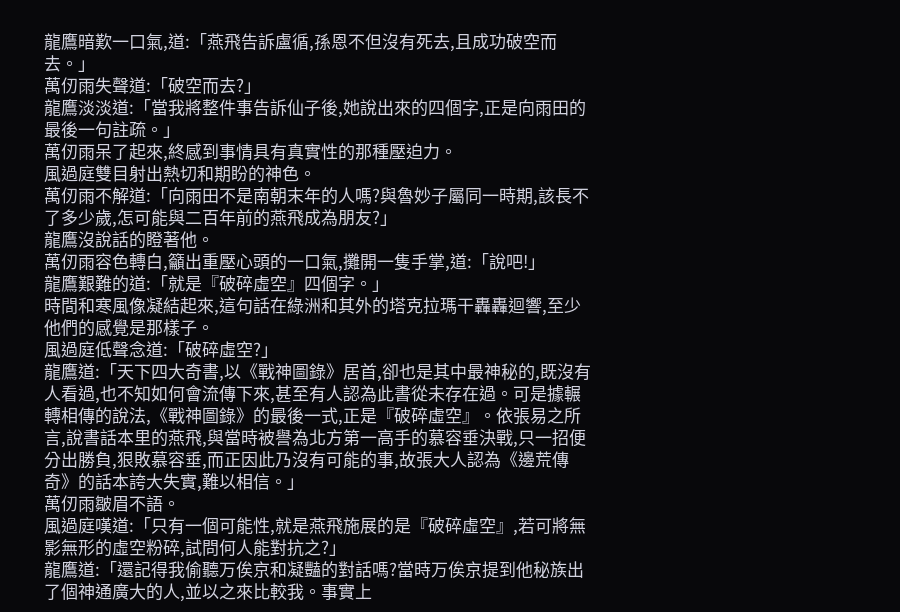龍鷹暗歎一口氣,道:「燕飛告訴盧循,孫恩不但沒有死去,且成功破空而去。」
萬仞雨失聲道:「破空而去?」
龍鷹淡淡道:「當我將整件事告訴仙子後,她說出來的四個字,正是向雨田的最後一句註疏。」
萬仞雨呆了起來,終感到事情具有真實性的那種壓迫力。
風過庭雙目射出熱切和期盼的神色。
萬仞雨不解道:「向雨田不是南朝末年的人嗎?與魯妙子屬同一時期,該長不了多少歲,怎可能與二百年前的燕飛成為朋友?」
龍鷹沒說話的瞪著他。
萬仞雨容色轉白,籲出重壓心頭的一口氣,攤開一隻手掌,道:「說吧!」
龍鷹艱難的道:「就是『破碎虛空』四個字。」
時間和寒風像凝結起來,這句話在綠洲和其外的塔克拉瑪干轟轟迴響,至少他們的感覺是那樣子。
風過庭低聲念道:「破碎虛空?」
龍鷹道:「天下四大奇書,以《戰神圖錄》居首,卻也是其中最神秘的,既沒有人看過,也不知如何會流傳下來,甚至有人認為此書從未存在過。可是據輾轉相傳的說法,《戰神圖錄》的最後一式,正是『破碎虛空』。依張易之所言,說書話本里的燕飛,與當時被譽為北方第一高手的慕容垂決戰,只一招便分出勝負,狠敗慕容垂,而正因此乃沒有可能的事,故張大人認為《邊荒傳奇》的話本誇大失實,難以相信。」
萬仞雨皺眉不語。
風過庭嘆道:「只有一個可能性,就是燕飛施展的是『破碎虛空』,若可將無影無形的虛空粉碎,試問何人能對抗之?」
龍鷹道:「還記得我偷聽万俟京和凝豔的對話嗎?當時万俟京提到他秘族出了個神通廣大的人,並以之來比較我。事實上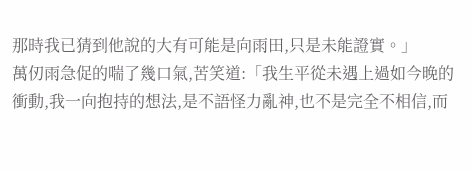那時我已猜到他說的大有可能是向雨田,只是未能證實。」
萬仞雨急促的喘了幾口氣,苦笑道:「我生平從未遇上過如今晚的衝動,我一向抱持的想法,是不語怪力亂神,也不是完全不相信,而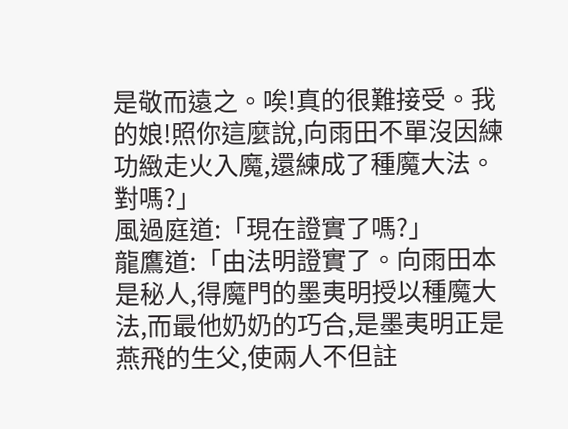是敬而遠之。唉!真的很難接受。我的娘!照你這麼說,向雨田不單沒因練功緻走火入魔,還練成了種魔大法。對嗎?」
風過庭道:「現在證實了嗎?」
龍鷹道:「由法明證實了。向雨田本是秘人,得魔門的墨夷明授以種魔大法,而最他奶奶的巧合,是墨夷明正是燕飛的生父,使兩人不但註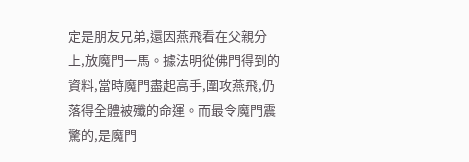定是朋友兄弟,還因燕飛看在父親分上,放魔門一馬。據法明從佛門得到的資料,當時魔門盡起高手,圍攻燕飛,仍落得全體被殲的命運。而最令魔門震驚的,是魔門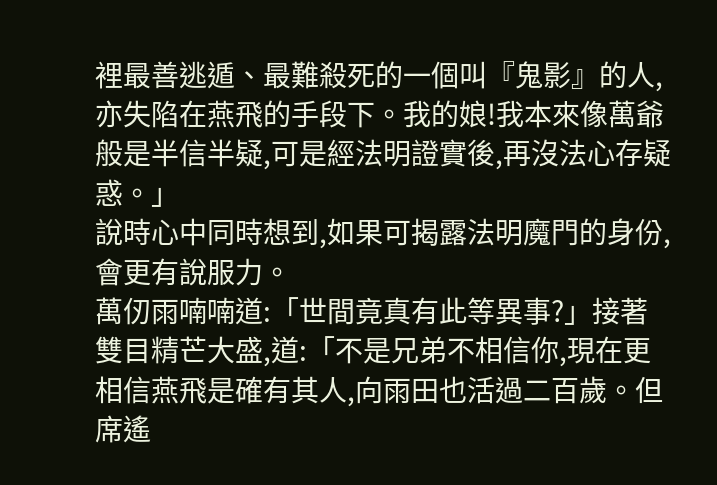裡最善逃遁、最難殺死的一個叫『鬼影』的人,亦失陷在燕飛的手段下。我的娘!我本來像萬爺般是半信半疑,可是經法明證實後,再沒法心存疑惑。」
說時心中同時想到,如果可揭露法明魔門的身份,會更有說服力。
萬仞雨喃喃道:「世間竟真有此等異事?」接著雙目精芒大盛,道:「不是兄弟不相信你,現在更相信燕飛是確有其人,向雨田也活過二百歲。但席遙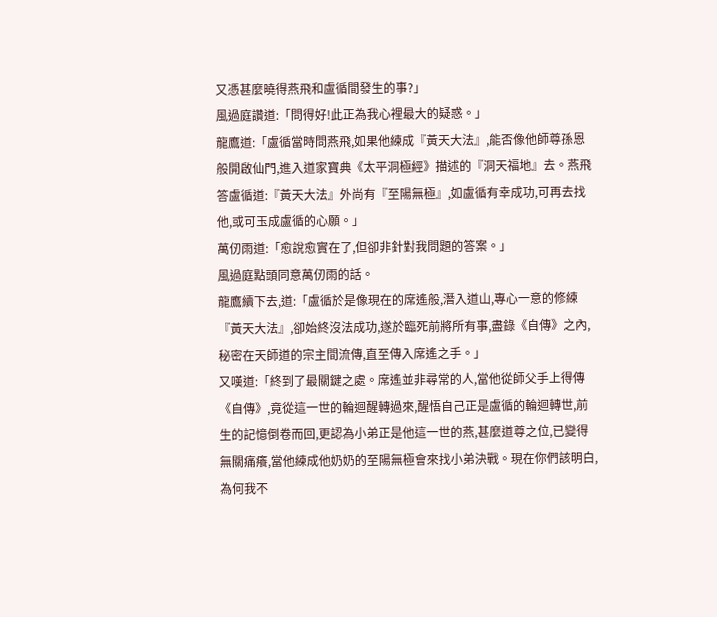又憑甚麼曉得燕飛和盧循間發生的事?」
風過庭讚道:「問得好!此正為我心裡最大的疑惑。」
龍鷹道:「盧循當時問燕飛,如果他練成『黃天大法』,能否像他師尊孫恩般開啟仙門,進入道家寶典《太平洞極經》描述的『洞天福地』去。燕飛答盧循道:『黃天大法』外尚有『至陽無極』,如盧循有幸成功,可再去找他,或可玉成盧循的心願。」
萬仞雨道:「愈說愈實在了,但卻非針對我問題的答案。」
風過庭點頭同意萬仞雨的話。
龍鷹續下去,道:「盧循於是像現在的席遙般,潛入道山,專心一意的修練『黃天大法』,卻始終沒法成功,遂於臨死前將所有事,盡錄《自傳》之內,秘密在天師道的宗主間流傳,直至傳入席遙之手。」
又嘆道:「終到了最關鍵之處。席遙並非尋常的人,當他從師父手上得傳《自傳》,竟從這一世的輪迴醒轉過來,醒悟自己正是盧循的輪迴轉世,前生的記憶倒卷而回,更認為小弟正是他這一世的燕,甚麼道尊之位,已變得無關痛癢,當他練成他奶奶的至陽無極會來找小弟決戰。現在你們該明白,為何我不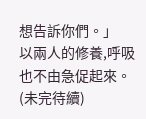想告訴你們。」
以兩人的修養,呼吸也不由急促起來。(未完待續)